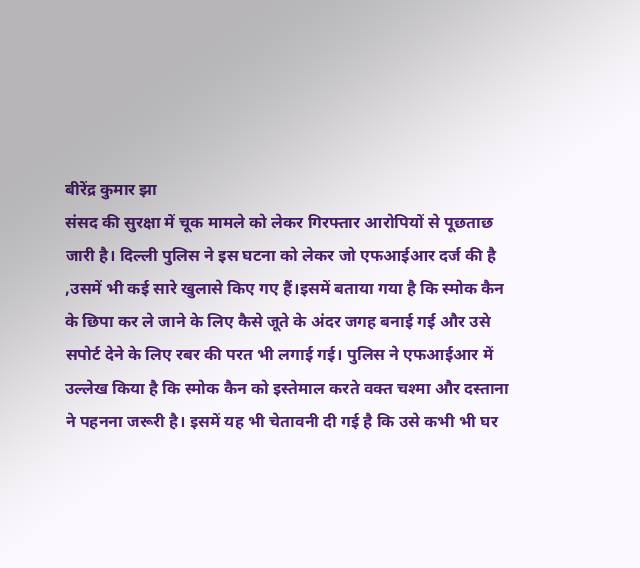बीरेंद्र कुमार झा
संसद की सुरक्षा में चूक मामले को लेकर गिरफ्तार आरोपियों से पूछताछ जारी है। दिल्ली पुलिस ने इस घटना को लेकर जो एफआईआर दर्ज की है ,उसमें भी कई सारे खुलासे किए गए हैं।इसमें बताया गया है कि स्मोक कैन के छिपा कर ले जाने के लिए कैसे जूते के अंदर जगह बनाई गई और उसे सपोर्ट देने के लिए रबर की परत भी लगाई गई। पुलिस ने एफआईआर में उल्लेख किया है कि स्मोक कैन को इस्तेमाल करते वक्त चश्मा और दस्ताना ने पहनना जरूरी है। इसमें यह भी चेतावनी दी गई है कि उसे कभी भी घर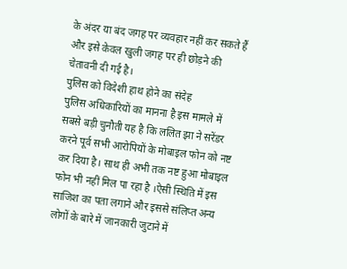के अंदर या बंद जगह पर व्यवहार नहीं कर सकते हैं और इसे केवल खुली जगह पर ही छोड़ने की चेतावनी दी गई है।
पुलिस को विदेशी हाथ होने का संदेह
पुलिस अधिकारियों का मानना है इस मामले में सबसे बड़ी चुनौती यह है कि ललित झा ने सरेंडर करने पूर्व सभी आरोपियों के मोबाइल फोन को नष्ट कर दिया है। साथ ही अभी तक नष्ट हुआ मोबाइल फोन भी नहीं मिल पा रहा है ।ऐसी स्थिति में इस साजिश का पता लगाने और इससे संलिप्त अन्य लोगों के बारे में जानकारी जुटाने में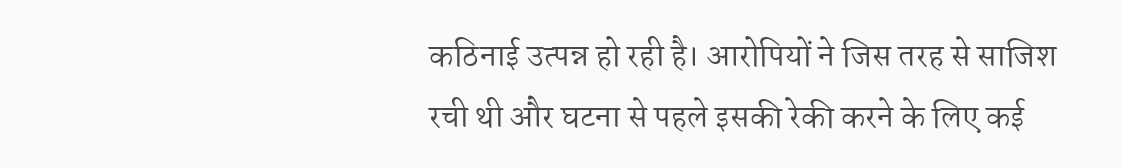कठिनाई उत्पन्न हो रही है। आरोपियों ने जिस तरह से साजिश रची थी और घटना से पहले इसकी रेकी करने के लिए कई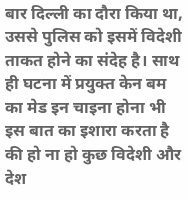बार दिल्ली का दौरा किया था, उससे पुलिस को इसमें विदेशी ताकत होने का संदेह है। साथ ही घटना में प्रयुक्त केन बम का मेड इन चाइना होना भी इस बात का इशारा करता है की हो ना हो कुछ विदेशी और देश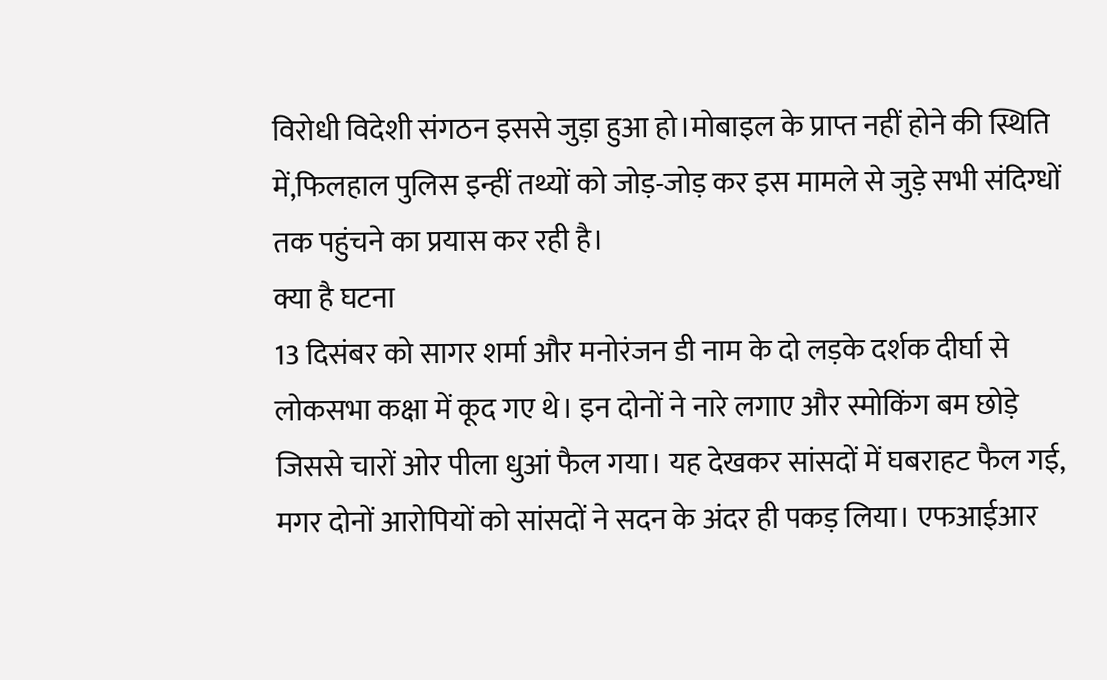विरोधी विदेशी संगठन इससे जुड़ा हुआ हो।मोबाइल के प्राप्त नहीं होने की स्थिति में,फिलहाल पुलिस इन्हीं तथ्यों को जोड़-जोड़ कर इस मामले से जुड़े सभी संदिग्धों तक पहुंचने का प्रयास कर रही है।
क्या है घटना
13 दिसंबर को सागर शर्मा और मनोरंजन डी नाम के दो लड़के दर्शक दीर्घा से लोकसभा कक्षा में कूद गए थे। इन दोनों ने नारे लगाए और स्मोकिंग बम छोड़े जिससे चारों ओर पीला धुआं फैल गया। यह देखकर सांसदों में घबराहट फैल गई, मगर दोनों आरोपियों को सांसदों ने सदन के अंदर ही पकड़ लिया। एफआईआर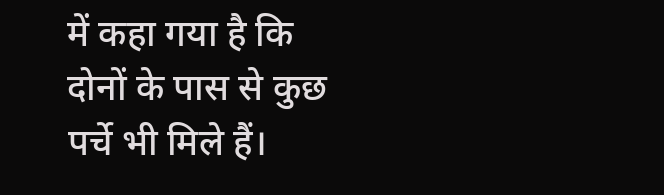में कहा गया है कि दोनों के पास से कुछ पर्चे भी मिले हैं।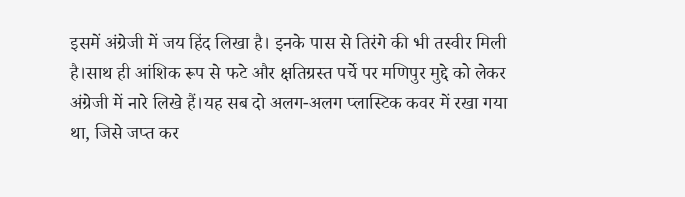इसमें अंग्रेजी में जय हिंद लिखा है। इनके पास से तिरंगे की भी तस्वीर मिली है।साथ ही आंशिक रूप से फटे और क्षतिग्रस्त पर्चे पर मणिपुर मुद्दे को लेकर अंग्रेजी में नारे लिखे हैं।यह सब दो अलग-अलग प्लास्टिक कवर में रखा गया था, जिसे जप्त कर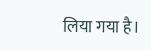लिया गया है।